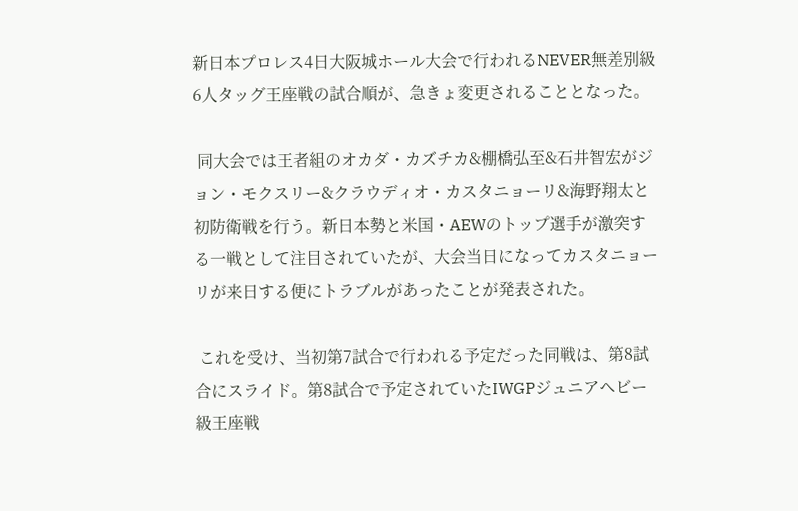新日本プロレス4日大阪城ホール大会で行われるNEVER無差別級6人タッグ王座戦の試合順が、急きょ変更されることとなった。

 同大会では王者組のオカダ・カズチカ&棚橋弘至&石井智宏がジョン・モクスリー&クラウディオ・カスタニョーリ&海野翔太と初防衛戦を行う。新日本勢と米国・AEWのトップ選手が激突する一戦として注目されていたが、大会当日になってカスタニョーリが来日する便にトラブルがあったことが発表された。

 これを受け、当初第7試合で行われる予定だった同戦は、第8試合にスライド。第8試合で予定されていたIWGPジュニアヘビー級王座戦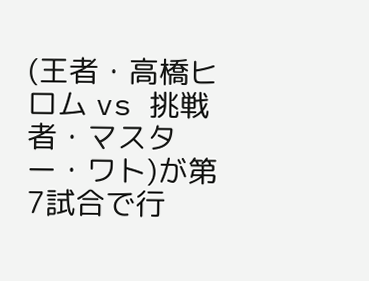(王者・高橋ヒロム vs 挑戦者・マスター・ワト)が第7試合で行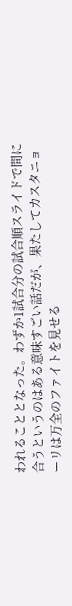われることとなった。わずか1試合分の試合順スライドで間に合うというのはある意味すごい話だが、果たしてカスタニョーリは万全のファイトを見せる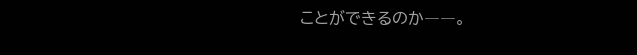ことができるのか――。